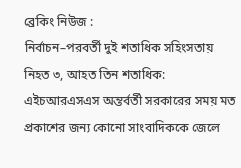ব্রেকিং নিউজ :
নির্বাচন–পরবর্তী দুই শতাধিক সহিংসতায় নিহত ৩, আহত তিন শতাধিক: এইচআরএসএস অন্তর্বর্তী সরকারের সময় মত প্রকাশের জন্য কোনো সাংবাদিককে জেলে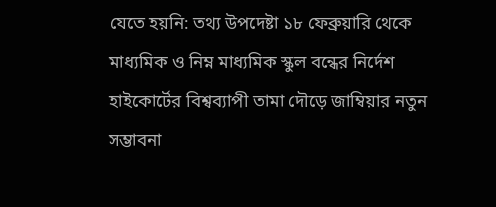যেতে হয়নি: তথ্য উপদেষ্টা ১৮ ফেব্রুয়ারি থেকে মাধ্যমিক ও নিম্ন মাধ্যমিক স্কুল বন্ধের নির্দেশ হাইকোর্টের বিশ্বব্যাপী তামা দৌড়ে জাম্বিয়ার নতুন সম্ভাবনা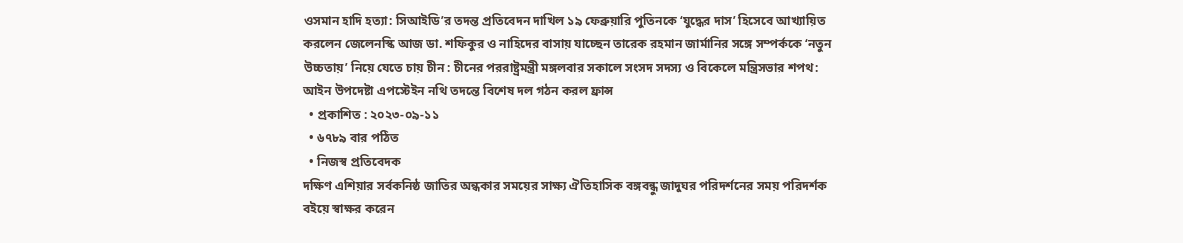ওসমান হাদি হত্যা: সিআইডি’র তদন্ত প্রতিবেদন দাখিল ১৯ ফেব্রুয়ারি পুতিনকে ‘যুদ্ধের দাস’ হিসেবে আখ্যায়িত করলেন জেলেনস্কি আজ ডা. শফিকুর ও নাহিদের বাসায় যাচ্ছেন তারেক রহমান জার্মানির সঙ্গে সম্পর্ককে ‘নতুন উচ্চতায়’ নিয়ে যেতে চায় চীন : চীনের পররাষ্ট্রমন্ত্রী মঙ্গলবার সকালে সংসদ সদস্য ও বিকেলে মন্ত্রিসভার শপথ: আইন উপদেষ্টা এপস্টেইন নথি তদন্তে বিশেষ দল গঠন করল ফ্রান্স
  • প্রকাশিত : ২০২৩-০৯-১১
  • ৬৭৮৯ বার পঠিত
  • নিজস্ব প্রতিবেদক
দক্ষিণ এশিয়ার সর্বকনিষ্ঠ জাতির অন্ধকার সময়ের সাক্ষ্য ঐতিহাসিক বঙ্গবন্ধু জাদুঘর পরিদর্শনের সময় পরিদর্শক বইয়ে স্বাক্ষর করেন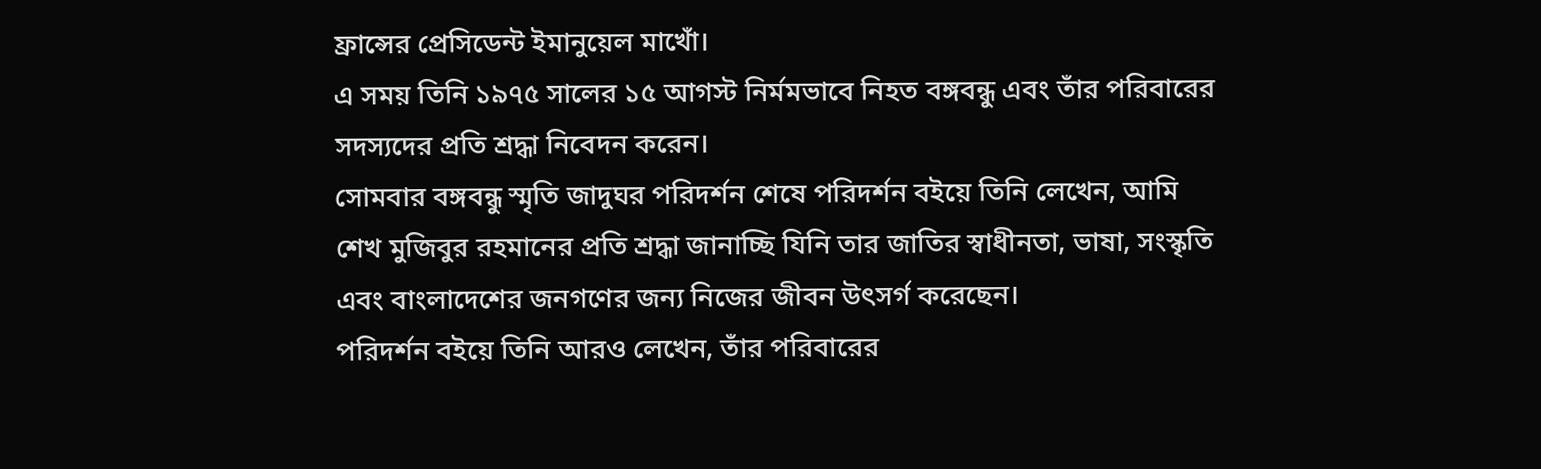ফ্রান্সের প্রেসিডেন্ট ইমানুয়েল মাখোঁ।
এ সময় তিনি ১৯৭৫ সালের ১৫ আগস্ট নির্মমভাবে নিহত বঙ্গবন্ধু এবং তাঁর পরিবারের সদস্যদের প্রতি শ্রদ্ধা নিবেদন করেন।
সোমবার বঙ্গবন্ধু স্মৃতি জাদুঘর পরিদর্শন শেষে পরিদর্শন বইয়ে তিনি লেখেন, আমি শেখ মুজিবুর রহমানের প্রতি শ্রদ্ধা জানাচ্ছি যিনি তার জাতির স্বাধীনতা, ভাষা, সংস্কৃতি এবং বাংলাদেশের জনগণের জন্য নিজের জীবন উৎসর্গ করেছেন।
পরিদর্শন বইয়ে তিনি আরও লেখেন, তাঁর পরিবারের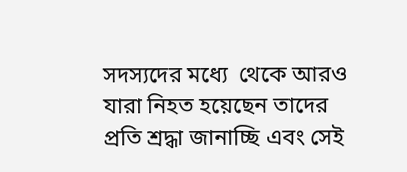সদস্যদের মধ্যে  থেকে আরও যারা নিহত হয়েছেন তাদের প্রতি শ্রদ্ধা জানাচ্ছি এবং সেই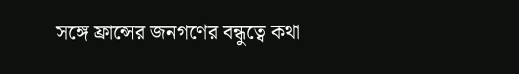সঙ্গে ফ্রান্সের জনগণের বন্ধুত্বে কথা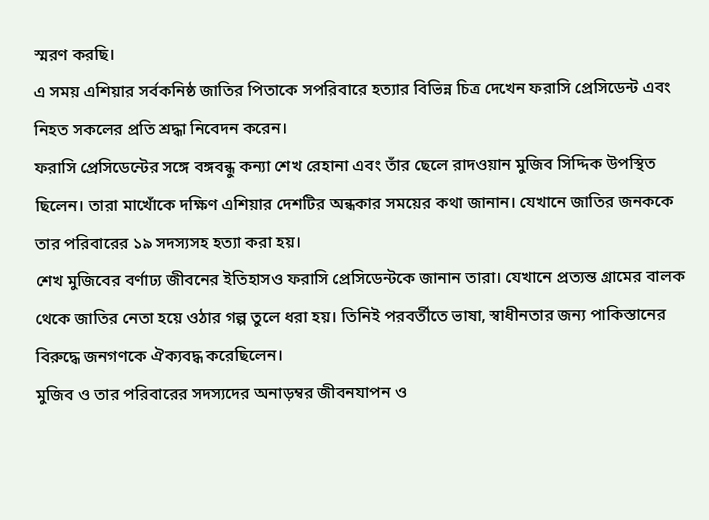স্মরণ করছি।
এ সময় এশিয়ার সর্বকনিষ্ঠ জাতির পিতাকে সপরিবারে হত্যার বিভিন্ন চিত্র দেখেন ফরাসি প্রেসিডেন্ট এবং নিহত সকলের প্রতি শ্রদ্ধা নিবেদন করেন।
ফরাসি প্রেসিডেন্টের সঙ্গে বঙ্গবন্ধু কন্যা শেখ রেহানা এবং তাঁর ছেলে রাদওয়ান মুজিব সিদ্দিক উপস্থিত ছিলেন। তারা মাখোঁকে দক্ষিণ এশিয়ার দেশটির অন্ধকার সময়ের কথা জানান। যেখানে জাতির জনককে তার পরিবারের ১৯ সদস্যসহ হত্যা করা হয়।
শেখ মুজিবের বর্ণাঢ্য জীবনের ইতিহাসও ফরাসি প্রেসিডেন্টকে জানান তারা। যেখানে প্রত্যন্ত গ্রামের বালক থেকে জাতির নেতা হয়ে ওঠার গল্প তুলে ধরা হয়। তিনিই পরবর্তীতে ভাষা, স্বাধীনতার জন্য পাকিস্তানের বিরুদ্ধে জনগণকে ঐক্যবদ্ধ করেছিলেন।
মুজিব ও তার পরিবারের সদস্যদের অনাড়ম্বর জীবনযাপন ও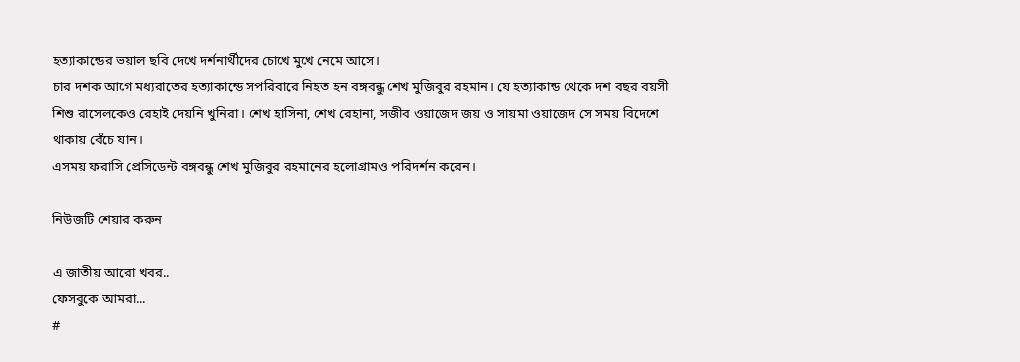হত্যাকান্ডের ভয়াল ছবি দেখে দর্শনার্থীদের চোখে মুখে নেমে আসে।
চার দশক আগে মধ্যরাতের হত্যাকান্ডে সপরিবারে নিহত হন বঙ্গবন্ধু শেখ মুজিবুর রহমান। যে হত্যাকান্ড থেকে দশ বছর বয়সী শিশু রাসেলকেও রেহাই দেয়নি খুনিরা। শেখ হাসিনা, শেখ রেহানা, সজীব ওয়াজেদ জয় ও সায়মা ওয়াজেদ সে সময় বিদেশে থাকায় বেঁচে যান।
এসময় ফরাসি প্রেসিডেন্ট বঙ্গবন্ধু শেখ মুজিবুর রহমানের হলোগ্রামও পরিদর্শন করেন।

নিউজটি শেয়ার করুন

এ জাতীয় আরো খবর..
ফেসবুকে আমরা...
#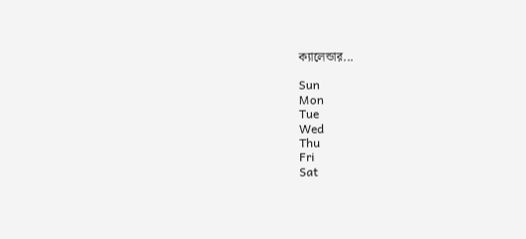ক্যালেন্ডার...

Sun
Mon
Tue
Wed
Thu
Fri
Sat